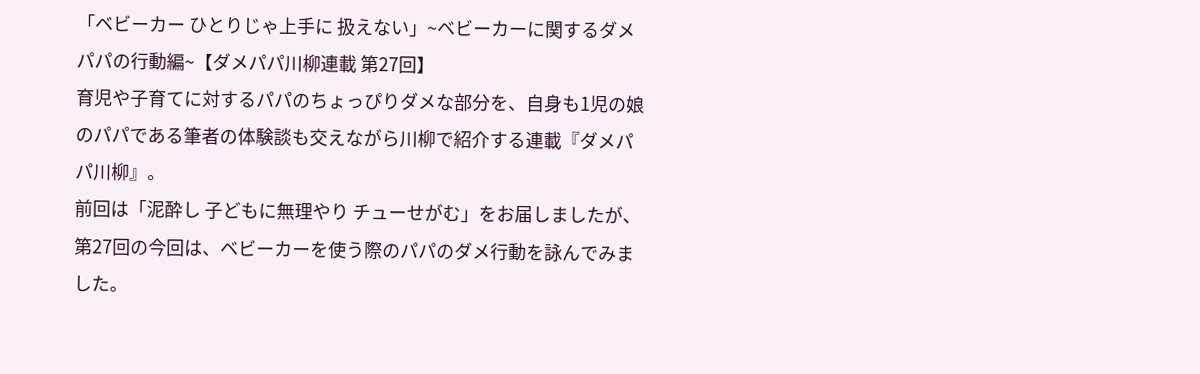「ベビーカー ひとりじゃ上手に 扱えない」~ベビーカーに関するダメパパの行動編~【ダメパパ川柳連載 第27回】
育児や子育てに対するパパのちょっぴりダメな部分を、自身も1児の娘のパパである筆者の体験談も交えながら川柳で紹介する連載『ダメパパ川柳』。
前回は「泥酔し 子どもに無理やり チューせがむ」をお届しましたが、第27回の今回は、ベビーカーを使う際のパパのダメ行動を詠んでみました。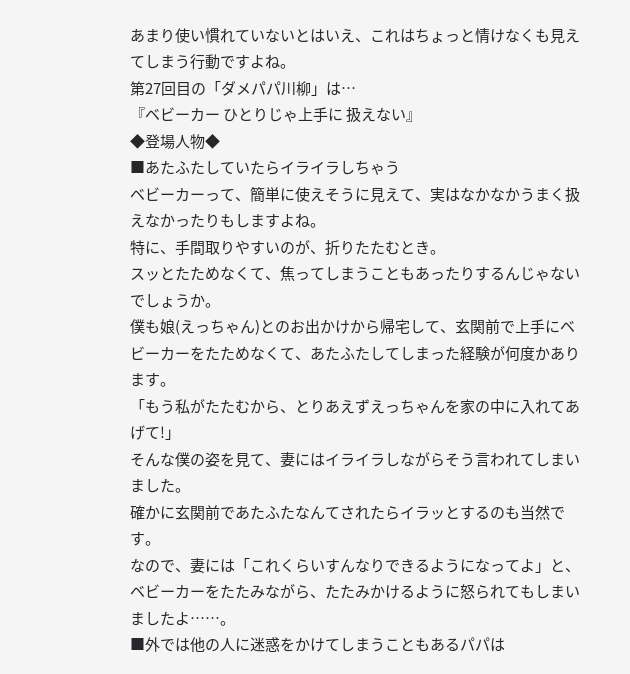あまり使い慣れていないとはいえ、これはちょっと情けなくも見えてしまう行動ですよね。
第27回目の「ダメパパ川柳」は…
『ベビーカー ひとりじゃ上手に 扱えない』
◆登場人物◆
■あたふたしていたらイライラしちゃう
ベビーカーって、簡単に使えそうに見えて、実はなかなかうまく扱えなかったりもしますよね。
特に、手間取りやすいのが、折りたたむとき。
スッとたためなくて、焦ってしまうこともあったりするんじゃないでしょうか。
僕も娘(えっちゃん)とのお出かけから帰宅して、玄関前で上手にベビーカーをたためなくて、あたふたしてしまった経験が何度かあります。
「もう私がたたむから、とりあえずえっちゃんを家の中に入れてあげて!」
そんな僕の姿を見て、妻にはイライラしながらそう言われてしまいました。
確かに玄関前であたふたなんてされたらイラッとするのも当然です。
なので、妻には「これくらいすんなりできるようになってよ」と、ベビーカーをたたみながら、たたみかけるように怒られてもしまいましたよ……。
■外では他の人に迷惑をかけてしまうこともあるパパは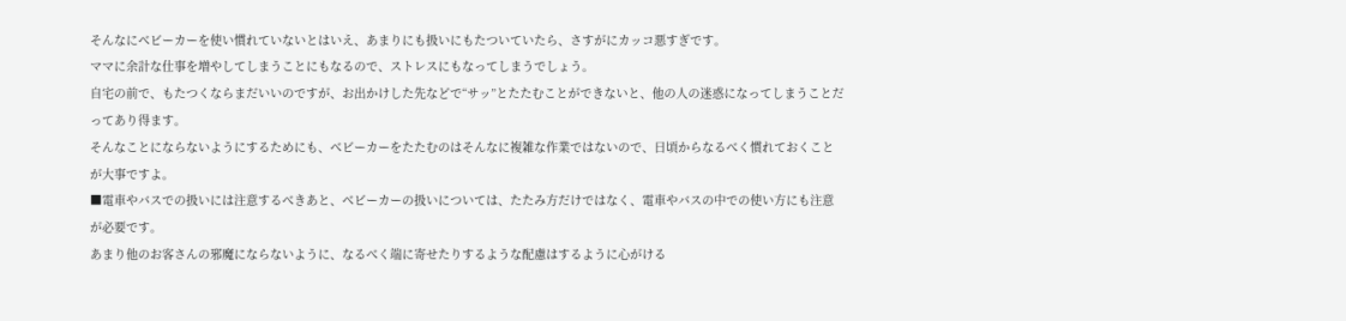そんなにベビーカーを使い慣れていないとはいえ、あまりにも扱いにもたついていたら、さすがにカッコ悪すぎです。
ママに余計な仕事を増やしてしまうことにもなるので、ストレスにもなってしまうでしょう。
自宅の前で、もたつくならまだいいのですが、お出かけした先などで“サッ”とたたむことができないと、他の人の迷惑になってしまうことだってあり得ます。
そんなことにならないようにするためにも、ベビーカーをたたむのはそんなに複雑な作業ではないので、日頃からなるべく慣れておくことが大事ですよ。
■電車やバスでの扱いには注意するべきあと、ベビーカーの扱いについては、たたみ方だけではなく、電車やバスの中での使い方にも注意が必要です。
あまり他のお客さんの邪魔にならないように、なるべく端に寄せたりするような配慮はするように心がける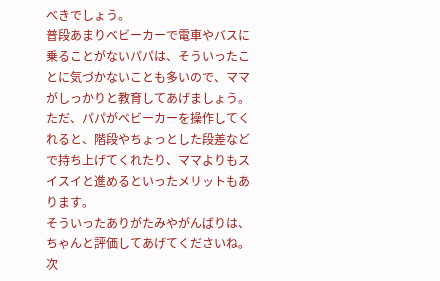べきでしょう。
普段あまりベビーカーで電車やバスに乗ることがないパパは、そういったことに気づかないことも多いので、ママがしっかりと教育してあげましょう。
ただ、パパがベビーカーを操作してくれると、階段やちょっとした段差などで持ち上げてくれたり、ママよりもスイスイと進めるといったメリットもあります。
そういったありがたみやがんばりは、ちゃんと評価してあげてくださいね。
次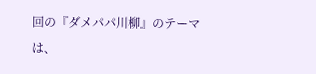回の『ダメパパ川柳』のテーマは、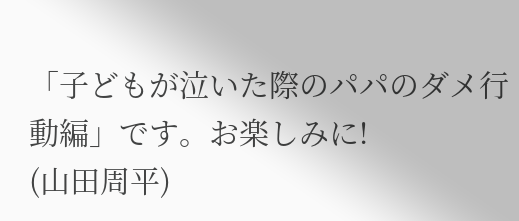「子どもが泣いた際のパパのダメ行動編」です。お楽しみに!
(山田周平)